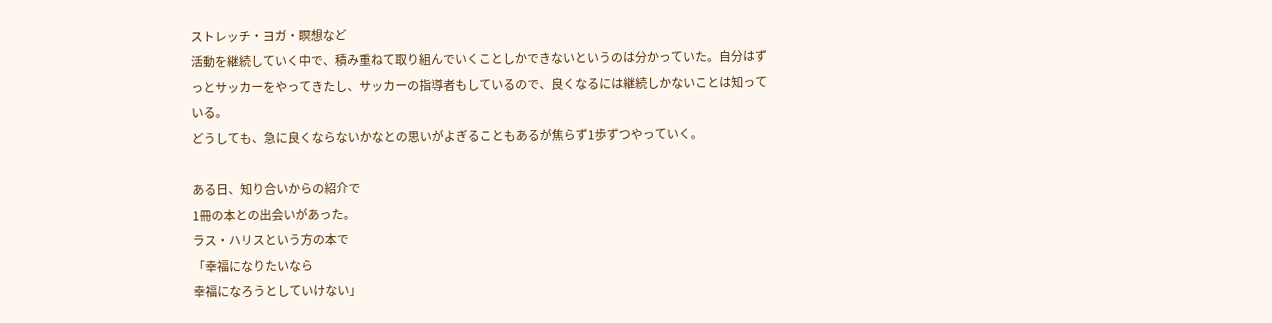ストレッチ・ヨガ・瞑想など
活動を継続していく中で、積み重ねて取り組んでいくことしかできないというのは分かっていた。自分はずっとサッカーをやってきたし、サッカーの指導者もしているので、良くなるには継続しかないことは知っている。
どうしても、急に良くならないかなとの思いがよぎることもあるが焦らず1歩ずつやっていく。

ある日、知り合いからの紹介で
1冊の本との出会いがあった。
ラス・ハリスという方の本で
「幸福になりたいなら
幸福になろうとしていけない」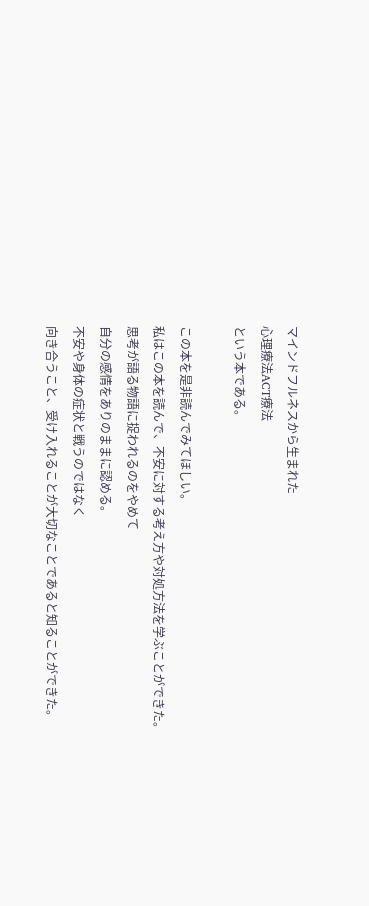マインドフルネスから生まれた
心理療法ACT療法
という本である。

この本を是非読んでみてほしい。
私はこの本を読んで、不安に対する考え方や対処方法を学ぶことができた。
思考が語る物語に捉われるのをやめて
自分の感情をありのままに認める。
不安や身体の症状と戦うのではなく
向き合うこと、受け入れることが大切なことであると知ることができた。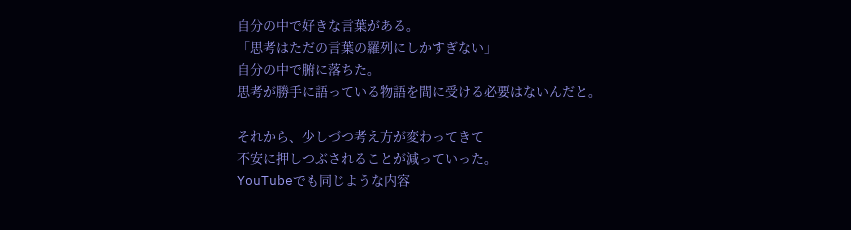自分の中で好きな言葉がある。
「思考はただの言葉の羅列にしかすぎない」
自分の中で腑に落ちた。
思考が勝手に語っている物語を間に受ける必要はないんだと。

それから、少しづつ考え方が変わってきて
不安に押しつぶされることが減っていった。
YouTubeでも同じような内容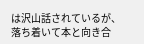は沢山話されているが、落ち着いて本と向き合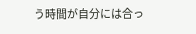う時間が自分には合っ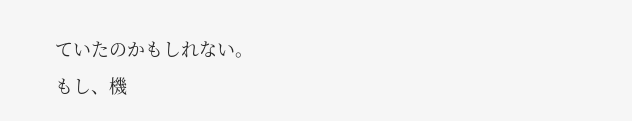ていたのかもしれない。
もし、機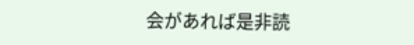会があれば是非読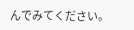んでみてください。